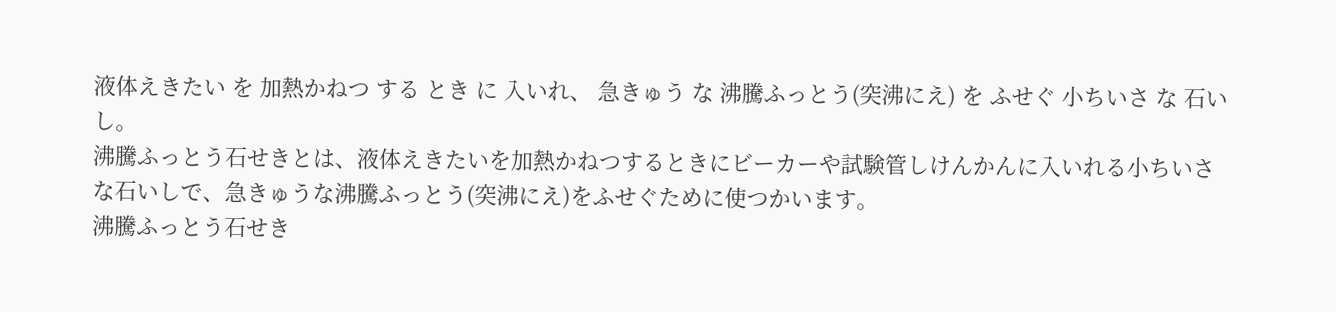液体えきたい を 加熱かねつ する とき に 入いれ、 急きゅう な 沸騰ふっとう(突沸にえ) を ふせぐ 小ちいさ な 石いし。
沸騰ふっとう石せきとは、液体えきたいを加熱かねつするときにビーカーや試験管しけんかんに入いれる小ちいさな石いしで、急きゅうな沸騰ふっとう(突沸にえ)をふせぐために使つかいます。
沸騰ふっとう石せき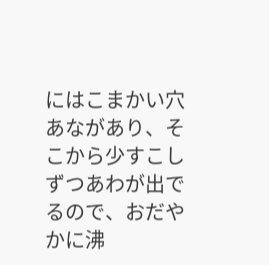にはこまかい穴あながあり、そこから少すこしずつあわが出でるので、おだやかに沸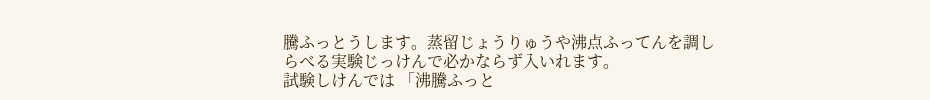騰ふっとうします。蒸留じょうりゅうや沸点ふってんを調しらべる実験じっけんで必かならず入いれます。
試験しけんでは 「沸騰ふっと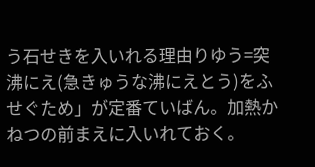う石せきを入いれる理由りゆう=突沸にえ(急きゅうな沸にえとう)をふせぐため」が定番ていばん。加熱かねつの前まえに入いれておく。